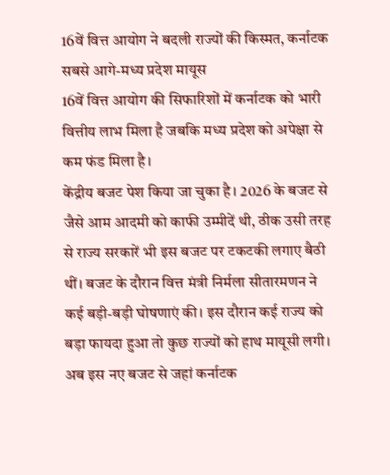16वें वित्त आयोग ने बदली राज्यों की किस्मत, कर्नाटक सबसे आगे-मध्य प्रदेश मायूस
16वें वित्त आयोग की सिफारिशों में कर्नाटक को भारी वित्तीय लाभ मिला है जबकि मध्य प्रदेश को अपेक्षा से कम फंड मिला है।
केंद्रीय बजट पेश किया जा चुका है। 2026 के बजट से जैसे आम आदमी को काफी उम्मीदें थी, ठीक उसी तरह से राज्य सरकारें भी इस बजट पर टकटकी लगाए बैठी थीं। बजट के दौरान वित्त मंत्री निर्मला सीतारमणन ने कई बड़ी-बड़ी घोषणाएं की। इस दौरान कई राज्य को बड़ा फायदा हुआ तो कुछ राज्यों को हाथ मायूसी लगी। अब इस नए बजट से जहां कर्नाटक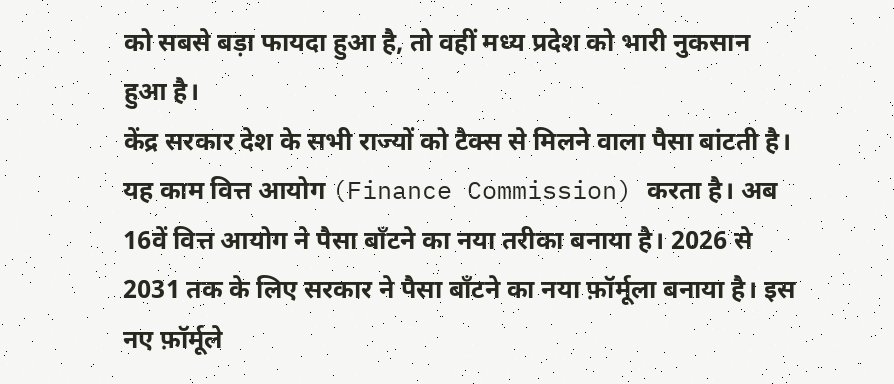को सबसे बड़ा फायदा हुआ है, तो वहीं मध्य प्रदेश को भारी नुकसान हुआ है।
केंद्र सरकार देश के सभी राज्यों को टैक्स से मिलने वाला पैसा बांटती है। यह काम वित्त आयोग (Finance Commission) करता है। अब 16वें वित्त आयोग ने पैसा बाँटने का नया तरीका बनाया है। 2026 से 2031 तक के लिए सरकार ने पैसा बाँटने का नया फ़ॉर्मूला बनाया है। इस नए फ़ॉर्मूले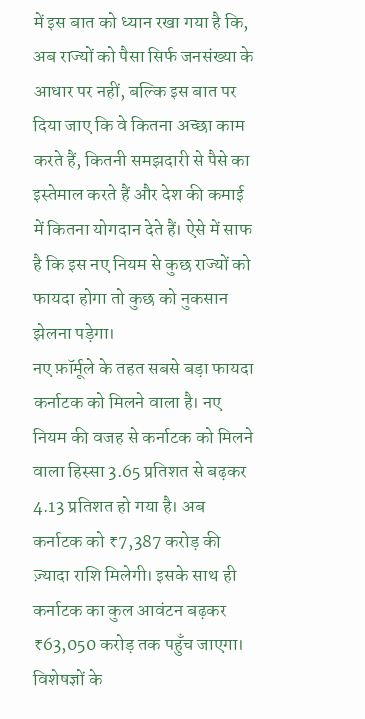में इस बात को ध्यान रखा गया है कि, अब राज्यों को पैसा सिर्फ जनसंख्या के आधार पर नहीं, बल्कि इस बात पर दिया जाए कि वे कितना अच्छा काम करते हैं, कितनी समझदारी से पैसे का इस्तेमाल करते हैं और देश की कमाई में कितना योगदान देते हैं। ऐसे में साफ है कि इस नए नियम से कुछ राज्यों को फायदा होगा तो कुछ को नुकसान झेलना पड़ेगा।
नए फ़ॉर्मूले के तहत सबसे बड़ा फायदा कर्नाटक को मिलने वाला है। नए नियम की वजह से कर्नाटक को मिलने वाला हिस्सा 3.65 प्रतिशत से बढ़कर 4.13 प्रतिशत हो गया है। अब कर्नाटक को ₹7,387 करोड़ की ज़्यादा राशि मिलेगी। इसके साथ ही कर्नाटक का कुल आवंटन बढ़कर ₹63,050 करोड़ तक पहुँच जाएगा। विशेषज्ञों के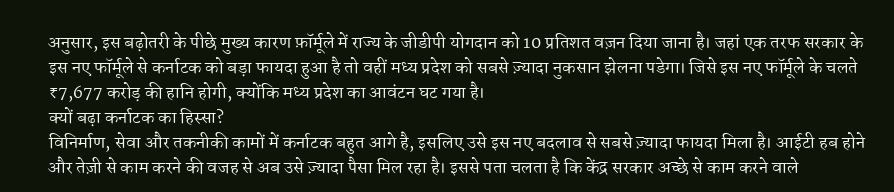अनुसार, इस बढ़ोतरी के पीछे मुख्य कारण फ़ॉर्मूले में राज्य के जीडीपी योगदान को 10 प्रतिशत वज़न दिया जाना है। जहां एक तरफ सरकार के इस नए फॉर्मूले से कर्नाटक को बड़ा फायदा हुआ है तो वहीं मध्य प्रदेश को सबसे ज़्यादा नुकसान झेलना पडेगा। जिसे इस नए फॉर्मूले के चलते ₹7,677 करोड़ की हानि होगी, क्योंकि मध्य प्रदेश का आवंटन घट गया है।
क्यों बढ़ा कर्नाटक का हिस्सा?
विनिर्माण, सेवा और तकनीकी कामों में कर्नाटक बहुत आगे है, इसलिए उसे इस नए बदलाव से सबसे ज़्यादा फायदा मिला है। आईटी हब होने और तेज़ी से काम करने की वजह से अब उसे ज़्यादा पैसा मिल रहा है। इससे पता चलता है कि केंद्र सरकार अच्छे से काम करने वाले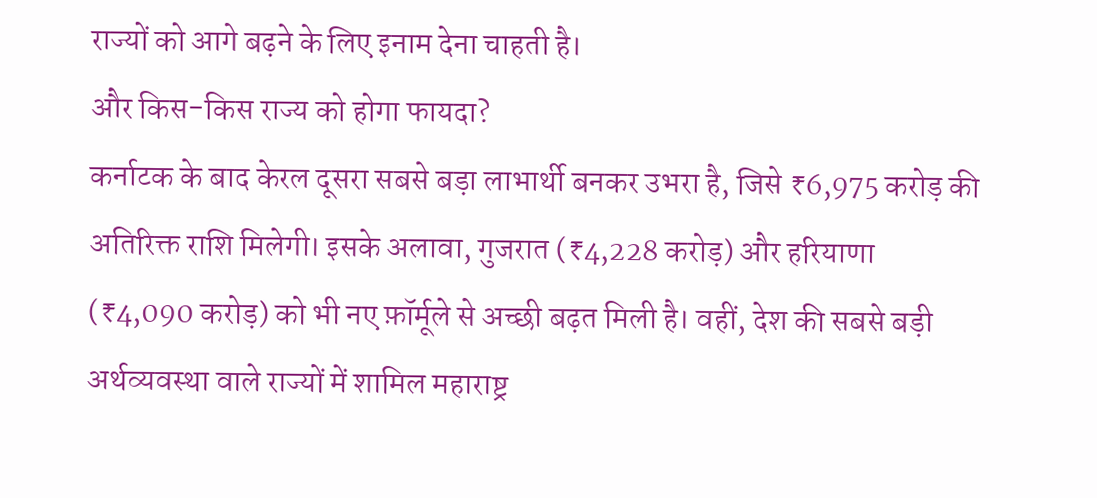राज्यों को आगे बढ़ने के लिए इनाम देना चाहती है।
और किस-किस राज्य को होगा फायदा?
कर्नाटक के बाद केरल दूसरा सबसे बड़ा लाभार्थी बनकर उभरा है, जिसे ₹6,975 करोड़ की अतिरिक्त राशि मिलेगी। इसके अलावा, गुजरात (₹4,228 करोड़) और हरियाणा (₹4,090 करोड़) को भी नए फ़ॉर्मूले से अच्छी बढ़त मिली है। वहीं, देश की सबसे बड़ी अर्थव्यवस्था वाले राज्यों में शामिल महाराष्ट्र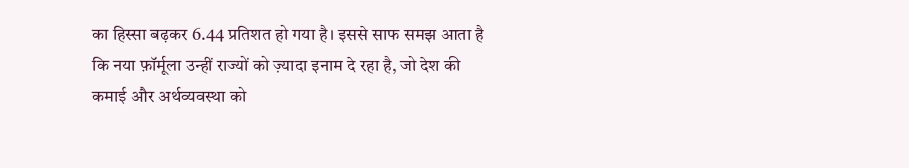का हिस्सा बढ़कर 6.44 प्रतिशत हो गया है। इससे साफ समझ आता है कि नया फ़ॉर्मूला उन्हीं राज्यों को ज़्यादा इनाम दे रहा है, जो देश की कमाई और अर्थव्यवस्था को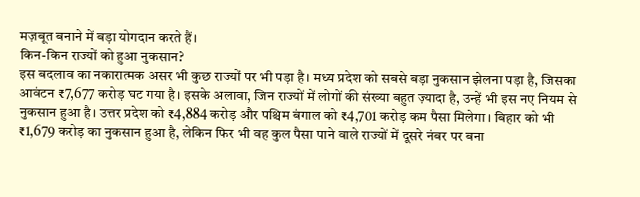मज़बूत बनाने में बड़ा योगदान करते हैं।
किन-किन राज्यों को हुआ नुकसान?
इस बदलाव का नकारात्मक असर भी कुछ राज्यों पर भी पड़ा है। मध्य प्रदेश को सबसे बड़ा नुकसान झेलना पड़ा है, जिसका आवंटन ₹7,677 करोड़ घट गया है। इसके अलावा, जिन राज्यों में लोगों की संख्या बहुत ज़्यादा है, उन्हें भी इस नए नियम से नुकसान हुआ है। उत्तर प्रदेश को ₹4,884 करोड़ और पश्चिम बंगाल को ₹4,701 करोड़ कम पैसा मिलेगा। बिहार को भी ₹1,679 करोड़ का नुकसान हुआ है, लेकिन फिर भी वह कुल पैसा पाने वाले राज्यों में दूसरे नंबर पर बना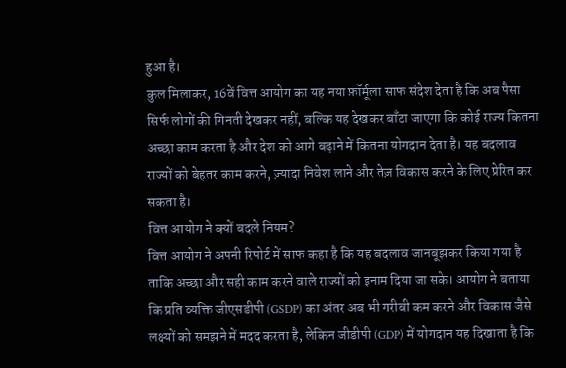हुआ है।
कुल मिलाकर, 16वें वित्त आयोग का यह नया फ़ॉर्मूला साफ संदेश देता है कि अब पैसा सिर्फ लोगों की गिनती देखकर नहीं, बल्कि यह देखकर बाँटा जाएगा कि कोई राज्य कितना अच्छा काम करता है और देश को आगे बढ़ाने में कितना योगदान देता है। यह बदलाव राज्यों को बेहतर काम करने, ज़्यादा निवेश लाने और तेज़ विकास करने के लिए प्रेरित कर सकता है।
वित्त आयोग ने क्यों बदले नियम?
वित्त आयोग ने अपनी रिपोर्ट में साफ कहा है कि यह बदलाव जानबूझकर किया गया है ताकि अच्छा और सही काम करने वाले राज्यों को इनाम दिया जा सके। आयोग ने बताया कि प्रति व्यक्ति जीएसडीपी (GSDP) का अंतर अब भी गरीबी कम करने और विकास जैसे लक्ष्यों को समझने में मदद करता है, लेकिन जीडीपी (GDP) में योगदान यह दिखाता है कि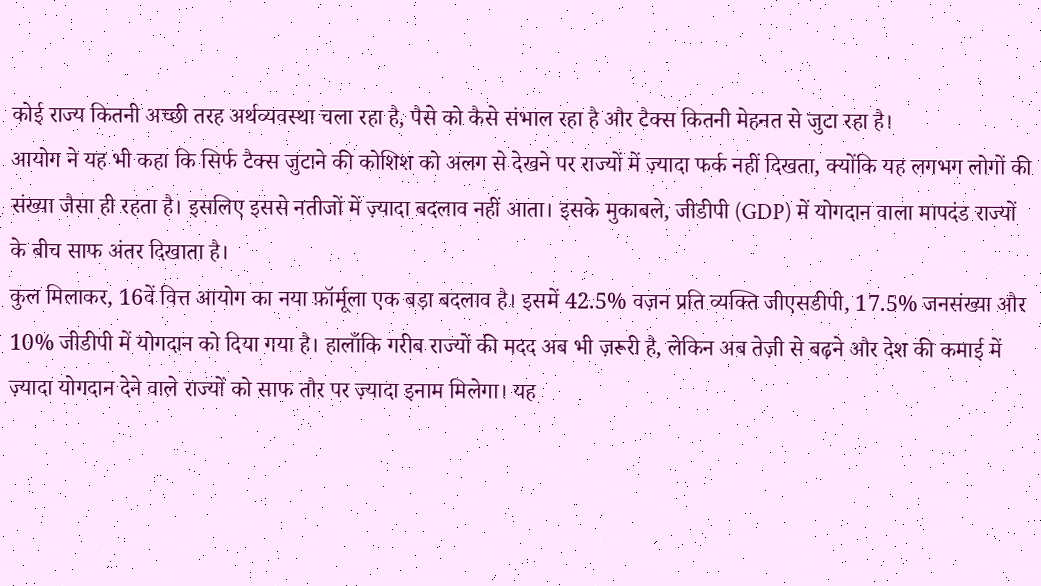कोई राज्य कितनी अच्छी तरह अर्थव्यवस्था चला रहा है, पैसे को कैसे संभाल रहा है और टैक्स कितनी मेहनत से जुटा रहा है।
आयोग ने यह भी कहा कि सिर्फ टैक्स जुटाने की कोशिश को अलग से देखने पर राज्यों में ज़्यादा फर्क नहीं दिखता, क्योंकि यह लगभग लोगों की संख्या जैसा ही रहता है। इसलिए इससे नतीजों में ज़्यादा बदलाव नहीं आता। इसके मुकाबले, जीडीपी (GDP) में योगदान वाला मापदंड राज्यों के बीच साफ अंतर दिखाता है।
कुल मिलाकर, 16वें वित्त आयोग का नया फ़ॉर्मूला एक बड़ा बदलाव है। इसमें 42.5% वज़न प्रति व्यक्ति जीएसडीपी, 17.5% जनसंख्या और 10% जीडीपी में योगदान को दिया गया है। हालाँकि गरीब राज्यों की मदद अब भी ज़रूरी है, लेकिन अब तेज़ी से बढ़ने और देश की कमाई में ज़्यादा योगदान देने वाले राज्यों को साफ तौर पर ज़्यादा इनाम मिलेगा। यह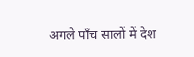अगले पाँच सालों में देश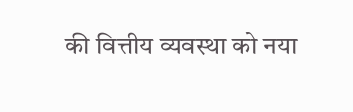की वित्तीय व्यवस्था को नया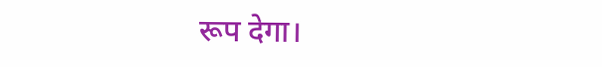रूप देगा।